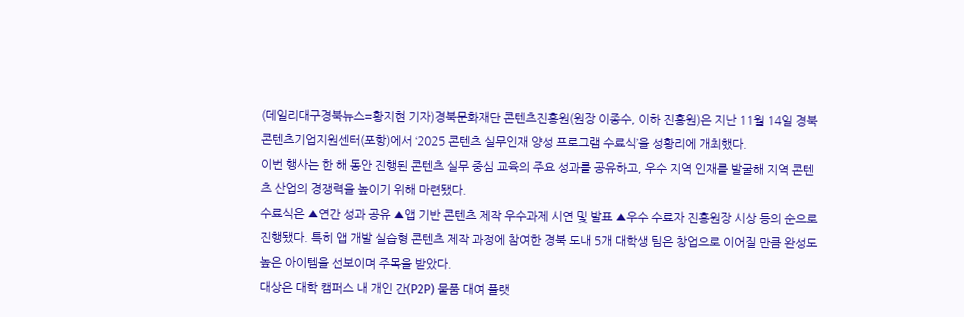(데일리대구경북뉴스=황지현 기자)경북문화재단 콘텐츠진흥원(원장 이종수, 이하 진흥원)은 지난 11월 14일 경북콘텐츠기업지원센터(포항)에서 ‘2025 콘텐츠 실무인재 양성 프로그램 수료식’을 성황리에 개최했다.
이번 행사는 한 해 동안 진행된 콘텐츠 실무 중심 교육의 주요 성과를 공유하고, 우수 지역 인재를 발굴해 지역 콘텐츠 산업의 경쟁력을 높이기 위해 마련됐다.
수료식은 ▲연간 성과 공유 ▲앱 기반 콘텐츠 제작 우수과제 시연 및 발표 ▲우수 수료자 진흥원장 시상 등의 순으로 진행됐다. 특히 앱 개발 실습형 콘텐츠 제작 과정에 참여한 경북 도내 5개 대학생 팀은 창업으로 이어질 만큼 완성도 높은 아이템을 선보이며 주목을 받았다.
대상은 대학 캠퍼스 내 개인 간(P2P) 물품 대여 플랫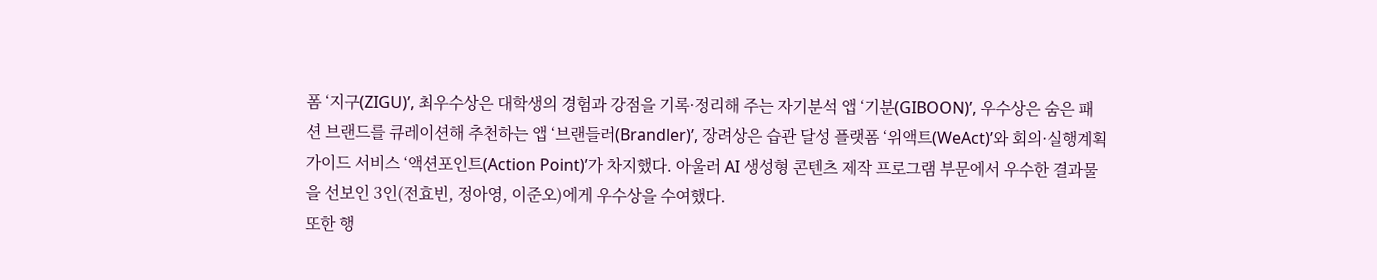폼 ‘지구(ZIGU)’, 최우수상은 대학생의 경험과 강점을 기록·정리해 주는 자기분석 앱 ‘기분(GIBOON)’, 우수상은 숨은 패션 브랜드를 큐레이션해 추천하는 앱 ‘브랜들러(Brandler)’, 장려상은 습관 달성 플랫폼 ‘위액트(WeAct)’와 회의·실행계획 가이드 서비스 ‘액션포인트(Action Point)’가 차지했다. 아울러 AI 생성형 콘텐츠 제작 프로그램 부문에서 우수한 결과물을 선보인 3인(전효빈, 정아영, 이준오)에게 우수상을 수여했다.
또한 행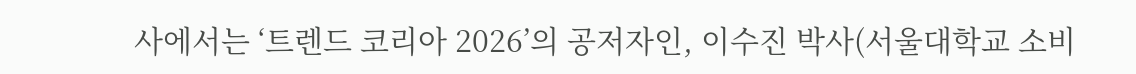사에서는 ‘트렌드 코리아 2026’의 공저자인, 이수진 박사(서울대학교 소비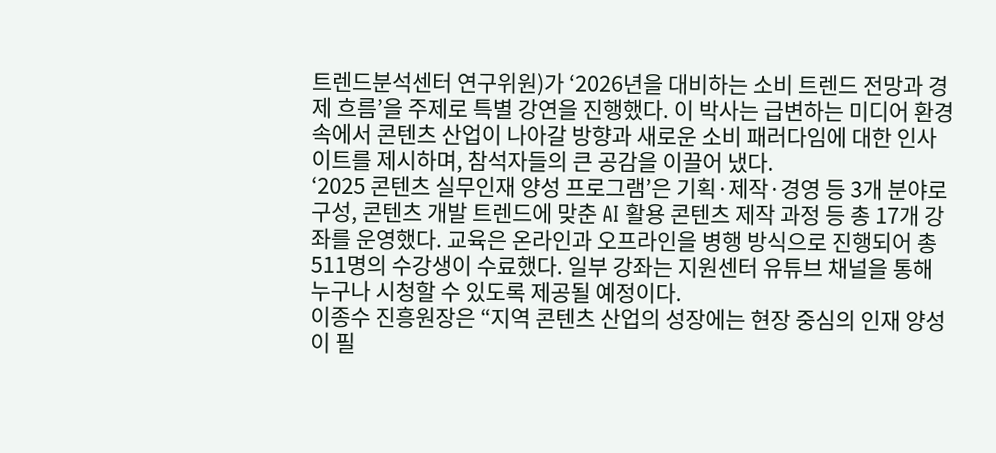트렌드분석센터 연구위원)가 ‘2026년을 대비하는 소비 트렌드 전망과 경제 흐름’을 주제로 특별 강연을 진행했다. 이 박사는 급변하는 미디어 환경 속에서 콘텐츠 산업이 나아갈 방향과 새로운 소비 패러다임에 대한 인사이트를 제시하며, 참석자들의 큰 공감을 이끌어 냈다.
‘2025 콘텐츠 실무인재 양성 프로그램’은 기획·제작·경영 등 3개 분야로 구성, 콘텐츠 개발 트렌드에 맞춘 AI 활용 콘텐츠 제작 과정 등 총 17개 강좌를 운영했다. 교육은 온라인과 오프라인을 병행 방식으로 진행되어 총 511명의 수강생이 수료했다. 일부 강좌는 지원센터 유튜브 채널을 통해 누구나 시청할 수 있도록 제공될 예정이다.
이종수 진흥원장은 “지역 콘텐츠 산업의 성장에는 현장 중심의 인재 양성이 필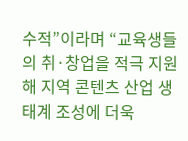수적”이라며 “교육생들의 취·창업을 적극 지원해 지역 콘텐츠 산업 생태계 조성에 더욱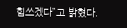힘쓰겠다”고 밝혔다.